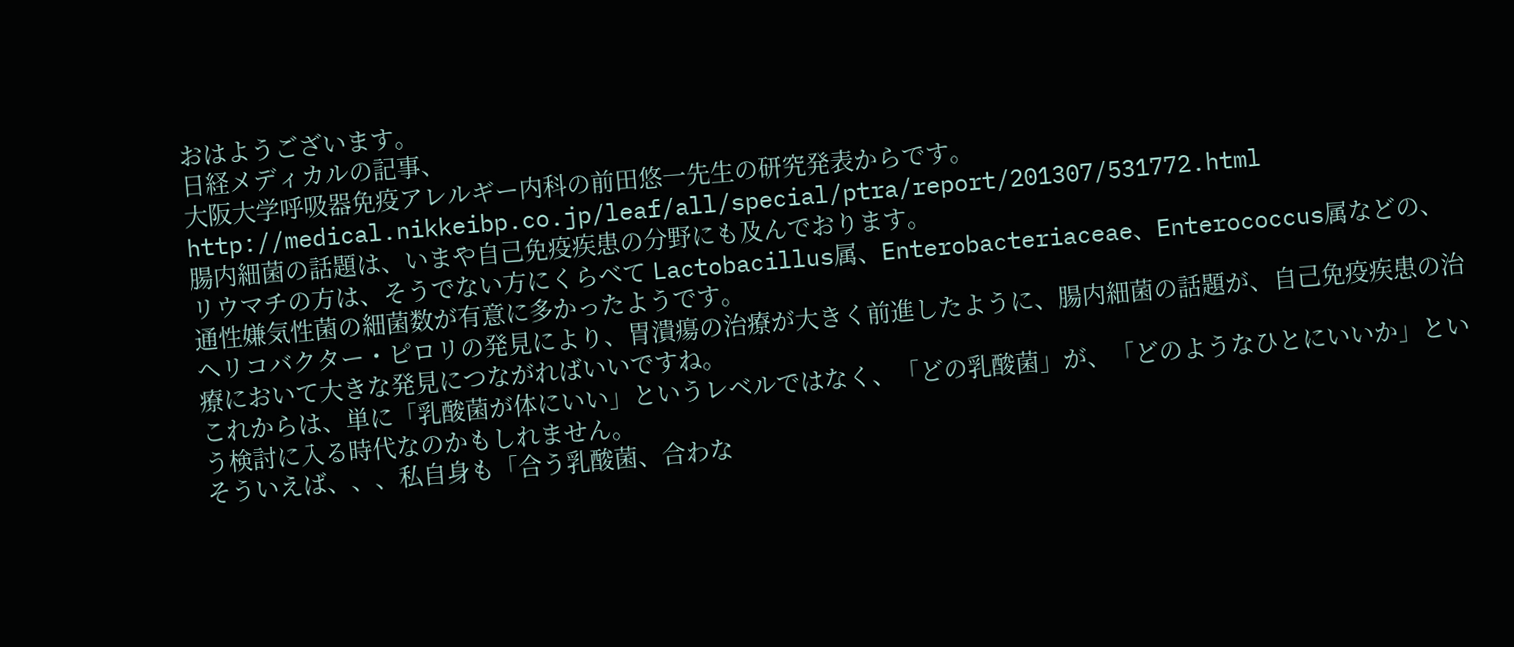おはようございます。
日経メディカルの記事、
大阪大学呼吸器免疫アレルギー内科の前田悠一先生の研究発表からです。http://medical.nikkeibp.co.jp/leaf/all/special/ptra/report/201307/531772.html
腸内細菌の話題は、いまや自己免疫疾患の分野にも及んでおります。
リウマチの方は、そうでない方にくらべて Lactobacillus属、Enterobacteriaceae、Enterococcus属などの、通性嫌気性菌の細菌数が有意に多かったようです。
ヘリコバクター・ピロリの発見により、胃潰瘍の治療が大きく前進したように、腸内細菌の話題が、自己免疫疾患の治療において大きな発見につながればいいですね。
これからは、単に「乳酸菌が体にいい」というレベルではなく、「どの乳酸菌」が、「どのようなひとにいいか」という検討に入る時代なのかもしれません。
そういえば、、、私自身も「合う乳酸菌、合わな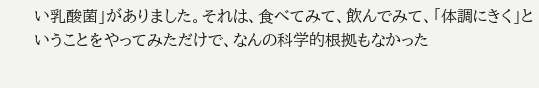い乳酸菌」がありました。それは、食べてみて、飲んでみて、「体調にきく」ということをやってみただけで、なんの科学的根拠もなかった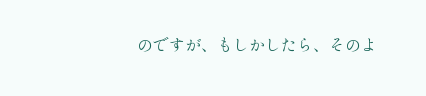のですが、もしかしたら、そのよ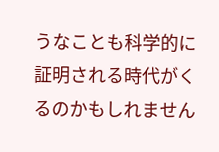うなことも科学的に証明される時代がくるのかもしれません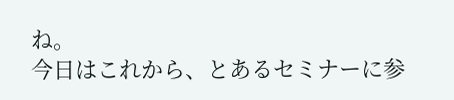ね。
今日はこれから、とあるセミナーに参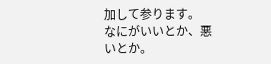加して参ります。
なにがいいとか、悪いとか。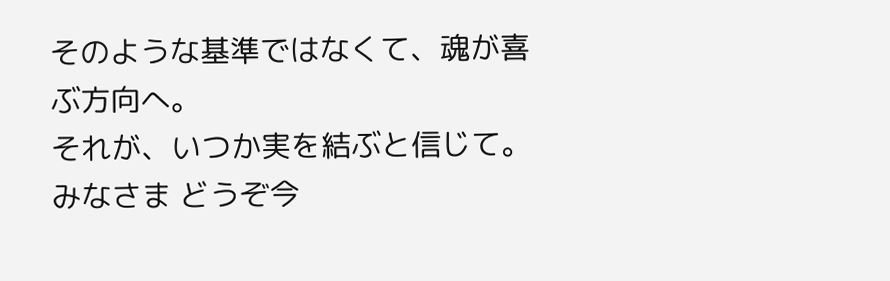そのような基準ではなくて、魂が喜ぶ方向へ。
それが、いつか実を結ぶと信じて。
みなさま どうぞ今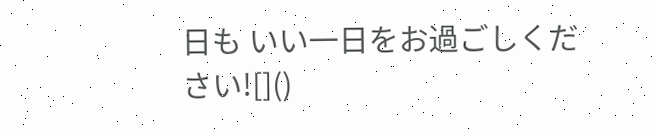日も いい一日をお過ごしください![]()